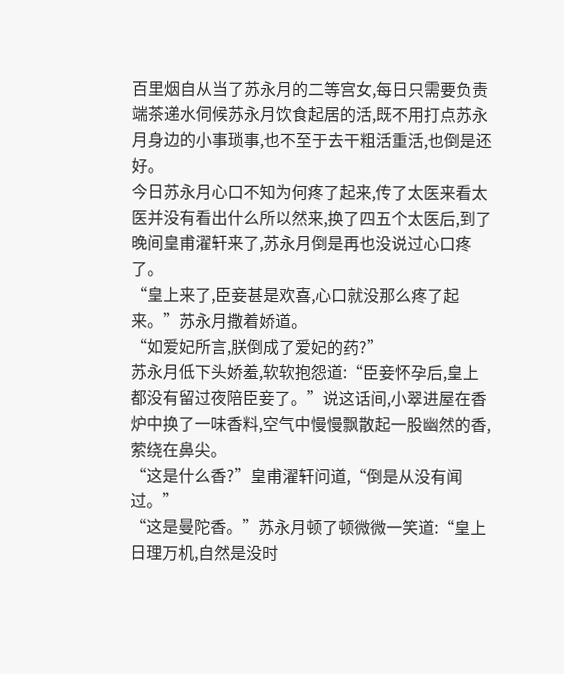百里烟自从当了苏永月的二等宫女,每日只需要负责端茶递水伺候苏永月饮食起居的活,既不用打点苏永月身边的小事琐事,也不至于去干粗活重活,也倒是还好。
今日苏永月心口不知为何疼了起来,传了太医来看太医并没有看出什么所以然来,换了四五个太医后,到了晚间皇甫濯轩来了,苏永月倒是再也没说过心口疼了。
“皇上来了,臣妾甚是欢喜,心口就没那么疼了起来。”苏永月撒着娇道。
“如爱妃所言,朕倒成了爱妃的药?”
苏永月低下头娇羞,软软抱怨道:“臣妾怀孕后,皇上都没有留过夜陪臣妾了。”说这话间,小翠进屋在香炉中换了一味香料,空气中慢慢飘散起一股幽然的香,萦绕在鼻尖。
“这是什么香?”皇甫濯轩问道,“倒是从没有闻过。”
“这是曼陀香。”苏永月顿了顿微微一笑道:“皇上日理万机,自然是没时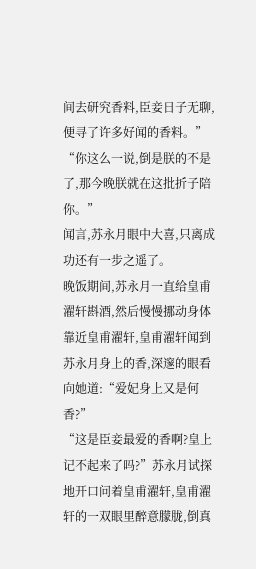间去研究香料,臣妾日子无聊,便寻了许多好闻的香料。”
“你这么一说,倒是朕的不是了,那今晚朕就在这批折子陪你。”
闻言,苏永月眼中大喜,只离成功还有一步之遥了。
晚饭期间,苏永月一直给皇甫濯轩斟酒,然后慢慢挪动身体靠近皇甫濯轩,皇甫濯轩闻到苏永月身上的香,深邃的眼看向她道:“爱妃身上又是何香?”
“这是臣妾最爱的香啊?皇上记不起来了吗?”苏永月试探地开口问着皇甫濯轩,皇甫濯轩的一双眼里醉意朦胧,倒真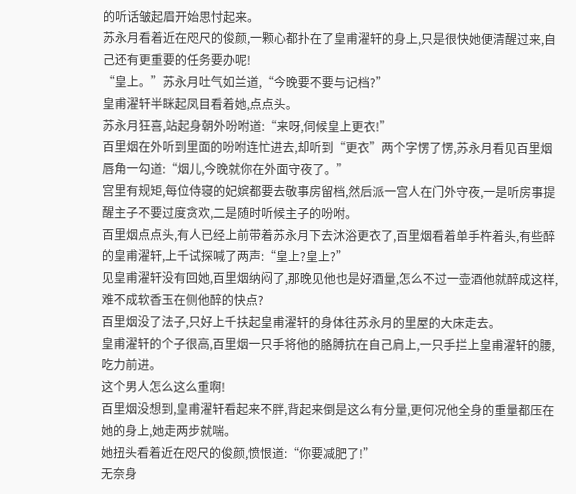的听话皱起眉开始思忖起来。
苏永月看着近在咫尺的俊颜,一颗心都扑在了皇甫濯轩的身上,只是很快她便清醒过来,自己还有更重要的任务要办呢!
“皇上。”苏永月吐气如兰道,“今晚要不要与记档?”
皇甫濯轩半眯起凤目看着她,点点头。
苏永月狂喜,站起身朝外吩咐道:“来呀,伺候皇上更衣!”
百里烟在外听到里面的吩咐连忙进去,却听到“更衣”两个字愣了愣,苏永月看见百里烟唇角一勾道:“烟儿,今晚就你在外面守夜了。”
宫里有规矩,每位侍寝的妃嫔都要去敬事房留档,然后派一宫人在门外守夜,一是听房事提醒主子不要过度贪欢,二是随时听候主子的吩咐。
百里烟点点头,有人已经上前带着苏永月下去沐浴更衣了,百里烟看着单手杵着头,有些醉的皇甫濯轩,上千试探喊了两声:“皇上?皇上?”
见皇甫濯轩没有回她,百里烟纳闷了,那晚见他也是好酒量,怎么不过一壶酒他就醉成这样,难不成软香玉在侧他醉的快点?
百里烟没了法子,只好上千扶起皇甫濯轩的身体往苏永月的里屋的大床走去。
皇甫濯轩的个子很高,百里烟一只手将他的胳膊抗在自己肩上,一只手拦上皇甫濯轩的腰,吃力前进。
这个男人怎么这么重啊!
百里烟没想到,皇甫濯轩看起来不胖,背起来倒是这么有分量,更何况他全身的重量都压在她的身上,她走两步就喘。
她扭头看着近在咫尺的俊颜,愤恨道:“你要减肥了!”
无奈身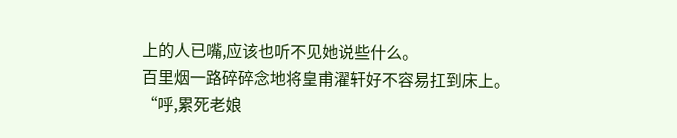上的人已嘴,应该也听不见她说些什么。
百里烟一路碎碎念地将皇甫濯轩好不容易扛到床上。
“呼,累死老娘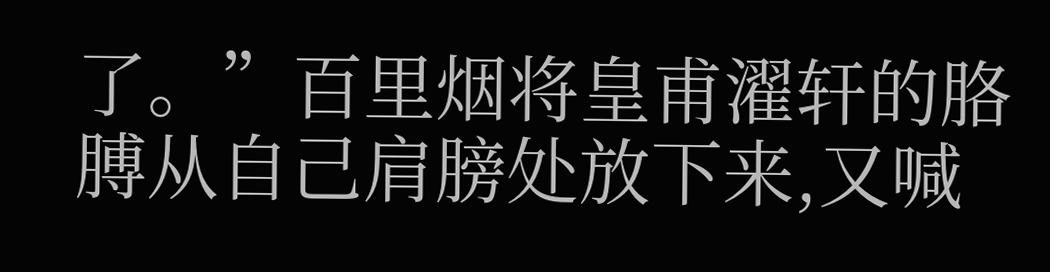了。”百里烟将皇甫濯轩的胳膊从自己肩膀处放下来,又喊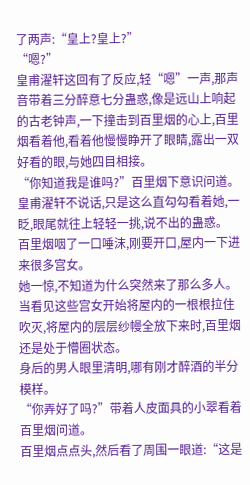了两声:“皇上?皇上?”
“嗯?”
皇甫濯轩这回有了反应,轻“嗯”一声,那声音带着三分醉意七分蛊惑,像是远山上响起的古老钟声,一下撞击到百里烟的心上,百里烟看着他,看着他慢慢睁开了眼睛,露出一双好看的眼,与她四目相接。
“你知道我是谁吗?”百里烟下意识问道。
皇甫濯轩不说话,只是这么直勾勾看着她,一眨,眼尾就往上轻轻一挑,说不出的蛊惑。
百里烟咽了一口唾沫,刚要开口,屋内一下进来很多宫女。
她一惊,不知道为什么突然来了那么多人。
当看见这些宫女开始将屋内的一根根拉住吹灭,将屋内的层层纱幔全放下来时,百里烟还是处于懵圈状态。
身后的男人眼里清明,哪有刚才醉酒的半分模样。
“你弄好了吗?”带着人皮面具的小翠看着百里烟问道。
百里烟点点头,然后看了周围一眼道:“这是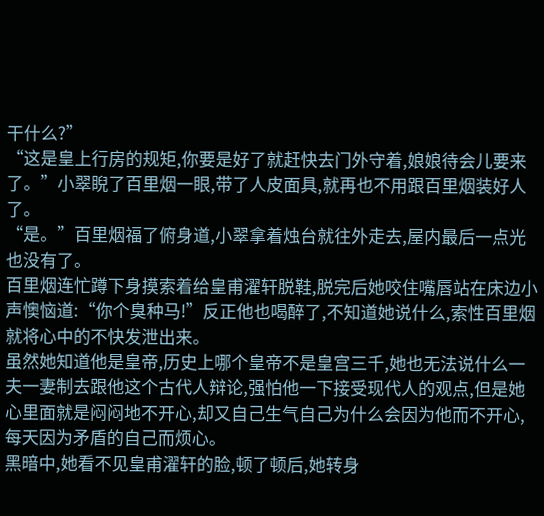干什么?”
“这是皇上行房的规矩,你要是好了就赶快去门外守着,娘娘待会儿要来了。”小翠睨了百里烟一眼,带了人皮面具,就再也不用跟百里烟装好人了。
“是。”百里烟福了俯身道,小翠拿着烛台就往外走去,屋内最后一点光也没有了。
百里烟连忙蹲下身摸索着给皇甫濯轩脱鞋,脱完后她咬住嘴唇站在床边小声懊恼道:“你个臭种马!”反正他也喝醉了,不知道她说什么,索性百里烟就将心中的不快发泄出来。
虽然她知道他是皇帝,历史上哪个皇帝不是皇宫三千,她也无法说什么一夫一妻制去跟他这个古代人辩论,强怕他一下接受现代人的观点,但是她心里面就是闷闷地不开心,却又自己生气自己为什么会因为他而不开心,每天因为矛盾的自己而烦心。
黑暗中,她看不见皇甫濯轩的脸,顿了顿后,她转身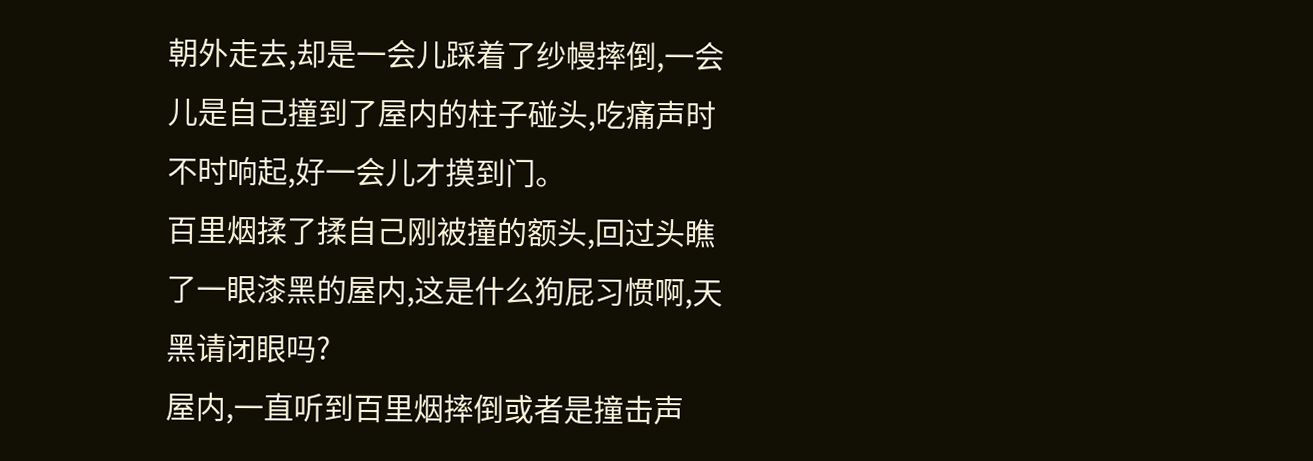朝外走去,却是一会儿踩着了纱幔摔倒,一会儿是自己撞到了屋内的柱子碰头,吃痛声时不时响起,好一会儿才摸到门。
百里烟揉了揉自己刚被撞的额头,回过头瞧了一眼漆黑的屋内,这是什么狗屁习惯啊,天黑请闭眼吗?
屋内,一直听到百里烟摔倒或者是撞击声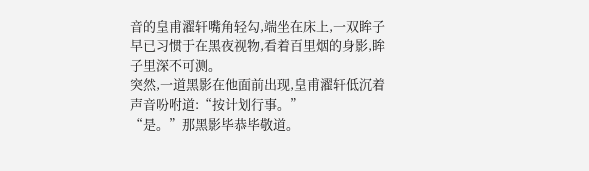音的皇甫濯轩嘴角轻勾,端坐在床上,一双眸子早已习惯于在黑夜视物,看着百里烟的身影,眸子里深不可测。
突然,一道黑影在他面前出现,皇甫濯轩低沉着声音吩咐道:“按计划行事。”
“是。”那黑影毕恭毕敬道。